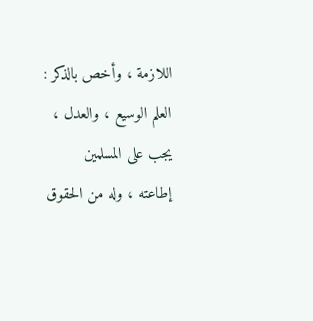اللازمة ، وأخص بالذكر : العلم الوسيع ، والعدل ، يجب على المسلمين
إطاعته ، وله من الحقوق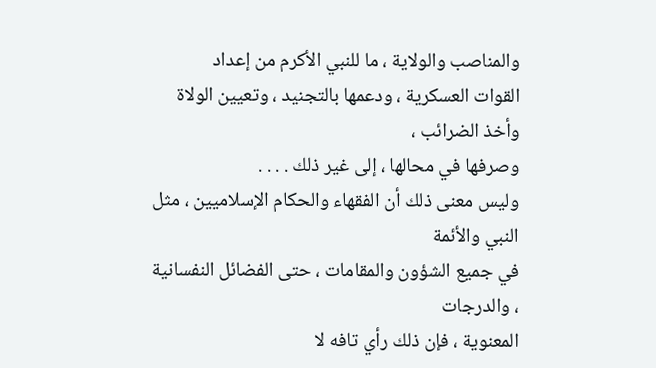والمناصب والولاية ، ما للنبي الأكرم من إعداد
القوات العسكرية ، ودعمها بالتجنيد ، وتعيين الولاة وأخذ الضرائب ،
وصرفها في محالها ، إلى غير ذلك . . . .
وليس معنى ذلك أن الفقهاء والحكام الإسلاميين ، مثل النبي والأئمة
في جميع الشؤون والمقامات ، حتى الفضائل النفسانية ، والدرجات
المعنوية ، فإن ذلك رأي تافه لا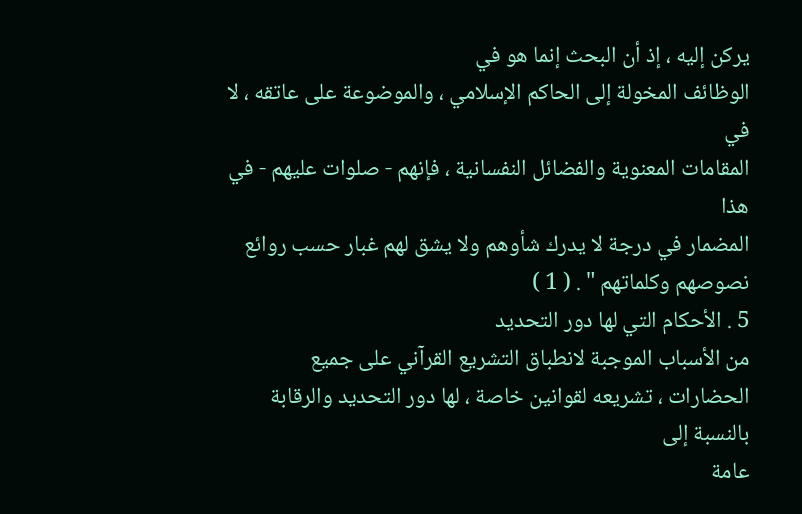يركن إليه ، إذ أن البحث إنما هو في
الوظائف المخولة إلى الحاكم الإسلامي ، والموضوعة على عاتقه ، لا في
المقامات المعنوية والفضائل النفسانية ، فإنهم - صلوات عليهم - في هذا
المضمار في درجة لا يدرك شأوهم ولا يشق لهم غبار حسب روائع
نصوصهم وكلماتهم " . ( 1 )
5 . الأحكام التي لها دور التحديد
من الأسباب الموجبة لانطباق التشريع القرآني على جميع
الحضارات ، تشريعه لقوانين خاصة ، لها دور التحديد والرقابة بالنسبة إلى
عامة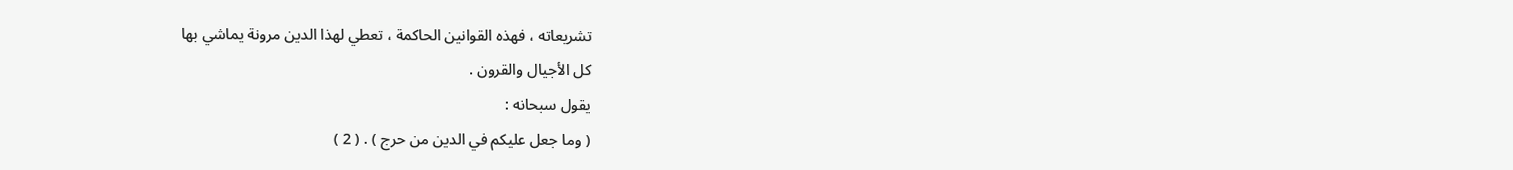تشريعاته ، فهذه القوانين الحاكمة ، تعطي لهذا الدين مرونة يماشي بها
كل الأجيال والقرون .
يقول سبحانه :
( وما جعل عليكم في الدين من حرج ) . ( 2 )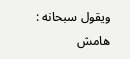ويقول سبحانه :
هامش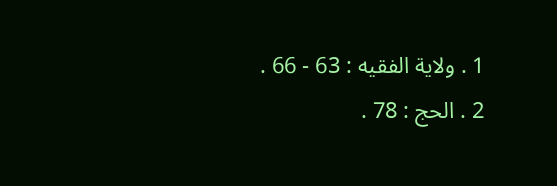1 . ولاية الفقيه : 63 - 66 .
2 . الحج : 78 .